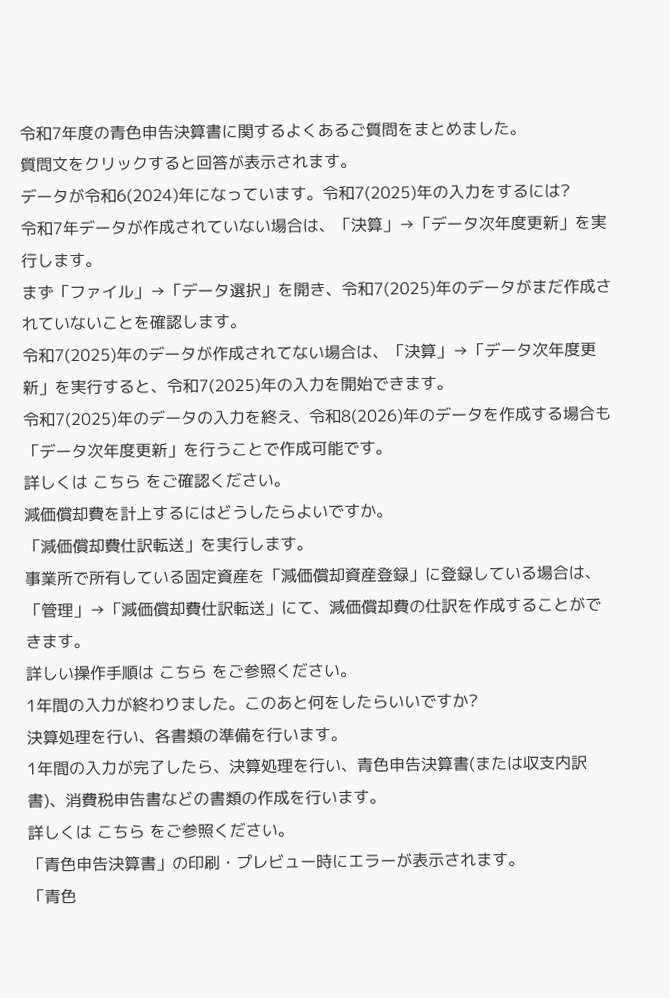令和7年度の青色申告決算書に関するよくあるご質問をまとめました。
質問文をクリックすると回答が表示されます。
データが令和6(2024)年になっています。令和7(2025)年の入力をするには?
令和7年データが作成されていない場合は、「決算」→「データ次年度更新」を実行します。
まず「ファイル」→「データ選択」を開き、令和7(2025)年のデータがまだ作成されていないことを確認します。
令和7(2025)年のデータが作成されてない場合は、「決算」→「データ次年度更新」を実行すると、令和7(2025)年の入力を開始できます。
令和7(2025)年のデータの入力を終え、令和8(2026)年のデータを作成する場合も「データ次年度更新」を行うことで作成可能です。
詳しくは こちら をご確認ください。
減価償却費を計上するにはどうしたらよいですか。
「減価償却費仕訳転送」を実行します。
事業所で所有している固定資産を「減価償却資産登録」に登録している場合は、
「管理」→「減価償却費仕訳転送」にて、減価償却費の仕訳を作成することができます。
詳しい操作手順は こちら をご参照ください。
1年間の入力が終わりました。このあと何をしたらいいですか?
決算処理を行い、各書類の準備を行います。
1年間の入力が完了したら、決算処理を行い、青色申告決算書(または収支内訳書)、消費税申告書などの書類の作成を行います。
詳しくは こちら をご参照ください。
「青色申告決算書」の印刷・プレビュー時にエラーが表示されます。
「青色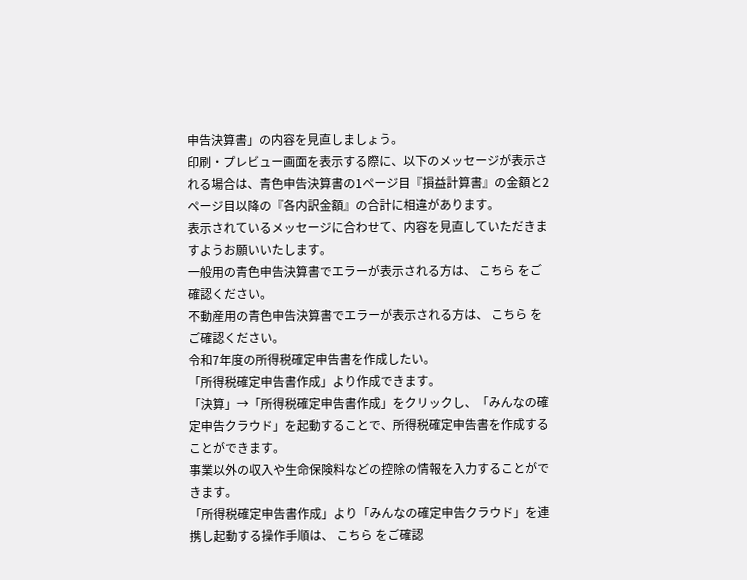申告決算書」の内容を見直しましょう。
印刷・プレビュー画面を表示する際に、以下のメッセージが表示される場合は、青色申告決算書の1ページ目『損益計算書』の金額と2ページ目以降の『各内訳金額』の合計に相違があります。
表示されているメッセージに合わせて、内容を見直していただきますようお願いいたします。
一般用の青色申告決算書でエラーが表示される方は、 こちら をご確認ください。
不動産用の青色申告決算書でエラーが表示される方は、 こちら をご確認ください。
令和7年度の所得税確定申告書を作成したい。
「所得税確定申告書作成」より作成できます。
「決算」→「所得税確定申告書作成」をクリックし、「みんなの確定申告クラウド」を起動することで、所得税確定申告書を作成することができます。
事業以外の収入や生命保険料などの控除の情報を入力することができます。
「所得税確定申告書作成」より「みんなの確定申告クラウド」を連携し起動する操作手順は、 こちら をご確認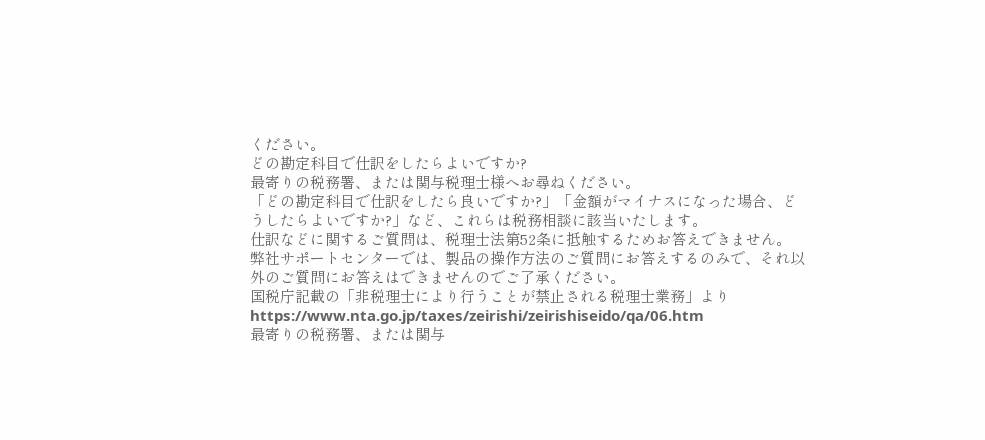ください。
どの勘定科目で仕訳をしたらよいですか?
最寄りの税務署、または関与税理士様へお尋ねください。
「どの勘定科目で仕訳をしたら良いですか?」「金額がマイナスになった場合、どうしたらよいですか?」など、これらは税務相談に該当いたします。
仕訳などに関するご質問は、税理士法第52条に抵触するためお答えできません。
弊社サポートセンターでは、製品の操作方法のご質問にお答えするのみで、それ以外のご質問にお答えはできませんのでご了承ください。
国税庁記載の「非税理士により行うことが禁止される税理士業務」より
https://www.nta.go.jp/taxes/zeirishi/zeirishiseido/qa/06.htm
最寄りの税務署、または関与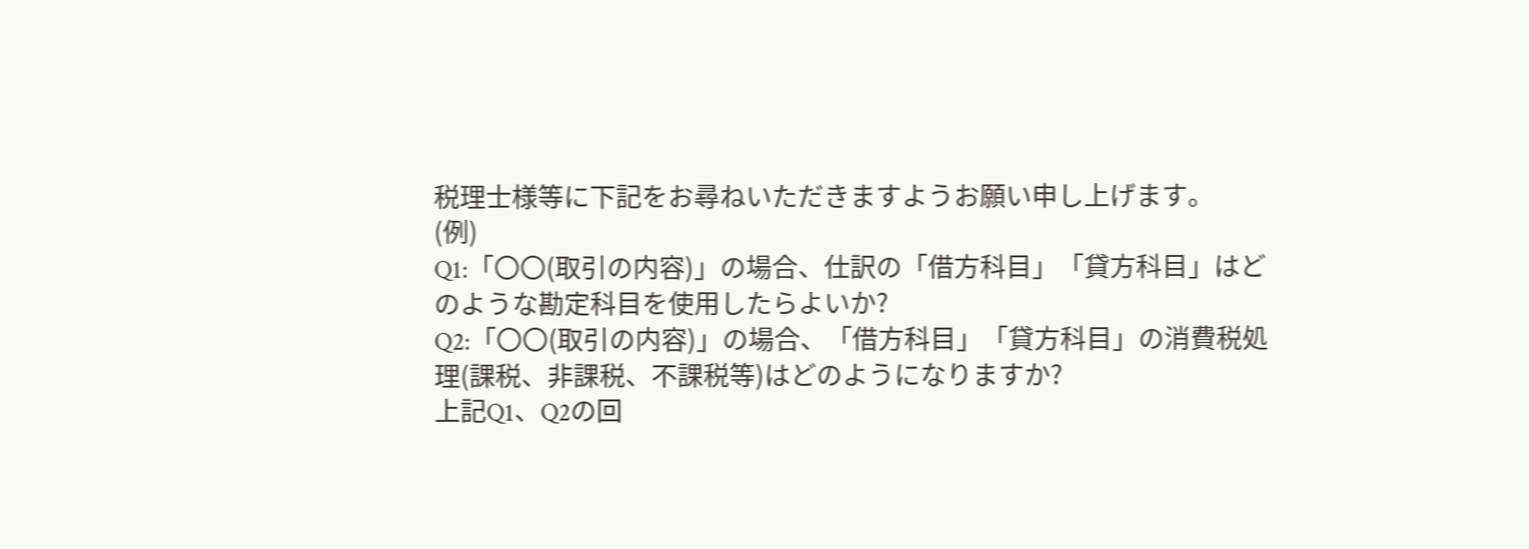税理士様等に下記をお尋ねいただきますようお願い申し上げます。
(例)
Q1:「〇〇(取引の内容)」の場合、仕訳の「借方科目」「貸方科目」はどのような勘定科目を使用したらよいか?
Q2:「〇〇(取引の内容)」の場合、「借方科目」「貸方科目」の消費税処理(課税、非課税、不課税等)はどのようになりますか?
上記Q1、Q2の回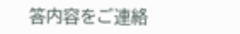答内容をご連絡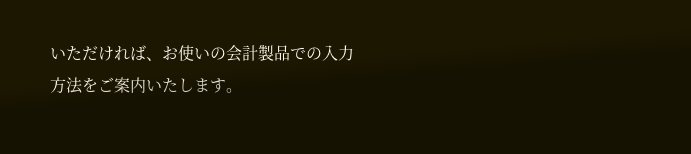いただければ、お使いの会計製品での入力方法をご案内いたします。